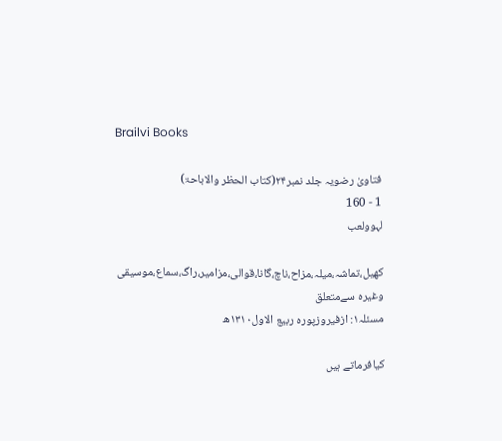Brailvi Books

فتاویٰ رضویہ جلد نمبر۲۴(کتاب الحظر والاباحۃ)
1 - 160
لہوولعب

کھیل،تماشہ،میلہ،مزاح،ناچ،گانا،قوالی،مزامیر،راگ،سماع،موسیقی وغیرہ سےمتعلق
مسئلہ۱: ازفیروزپورہ ربیع الاول۱۳۱۰ھ

کیافرماتے ہیں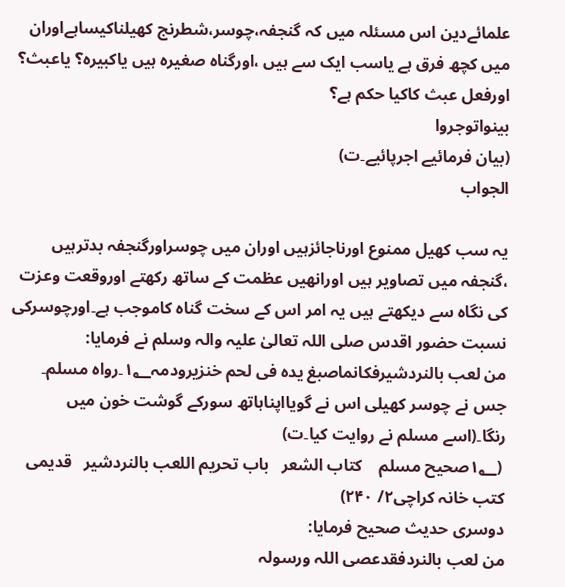علمائےدین اس مسئلہ میں کہ گنجفہ،چوسر،شطرنج کھیلناکیساہےاوران میں کچھ فرق ہے یاسب ایک سے ہیں ،اورگناہ صغیرہ ہیں یاکبیرہ؟ یاعبث؟ اورفعل عبث کاکیا حکم ہے؟
بینواتوجروا
(بیان فرمائیے اجرپائیے۔ت)
الجواب

یہ سب کھیل ممنوع اورناجائزہیں اوران میں چوسراورگنجفہ بدترہیں ،گنجفہ میں تصاویر ہیں اورانھیں عظمت کے ساتھ رکھتے اوروقعت وعزت کی نگاہ سے دیکھتے ہیں یہ امر اس کے سخت گناہ کاموجب ہے۔اورچوسرکی نسبت حضور اقدس صلی اللہ تعالیٰ علیہ والہ وسلم نے فرمایا:
من لعب بالنردشیرفکانماصبغ یدہ فی لحم خنزیرودمہ۱؂۔رواہ مسلم۔
جس نے چوسر کھیلی اس نے گویااپناہاتھ سورکے گوشت خون میں رنگا۔(اسے مسلم نے روایت کیا۔ت)
 (۱؂صحیح مسلم    کتاب الشعر   باب تحریم اللعب بالنردشیر   قدیمی کتب خانہ کراچی۲/ ۲۴۰)
دوسری حدیث صحیح فرمایا:
من لعب بالنردفقدعصی اللہ ورسولہ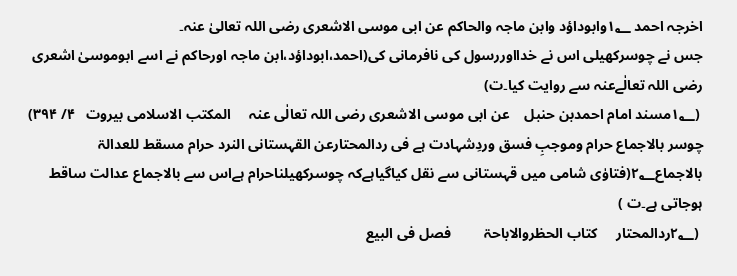اخرجہ احمد ۱؂وابوداؤد وابن ماجہ والحاکم عن ابی موسی الاشعری رضی اللہ تعالیٰ عنہ۔
جس نے چوسرکھیلی اس نے خدااوررسول کی نافرمانی کی(احمد،ابوداؤد،ابن ماجہ اورحاکم نے اسے ابوموسیٰ اشعری رضی اللہ تعالٰےعنہ سے روایت کیا۔ت)
 (۱؂مسند امام احمدبن حنبل    عن ابی موسی الاشعری رضی اللہ تعالٰی عنہ     المکتب الاسلامی بیروت   ۴/ ۳۹۴)
چوسر بالاجماع حرام وموجبِ فسق وردِشہادت ہے فی ردالمحتارعن القہستانی النرد حرام مسقط للعدالۃ بالاجماع۲؂(فتاوٰی شامی میں قہستانی سے نقل کیاگیاہےکہ چوسرکھیلناحرام ہےاس سے بالاجماع عدالت ساقط ہوجاتی ہے۔ت )
 (۲؂ردالمحتار     کتاب الحظروالاباحۃ         فصل فی البیع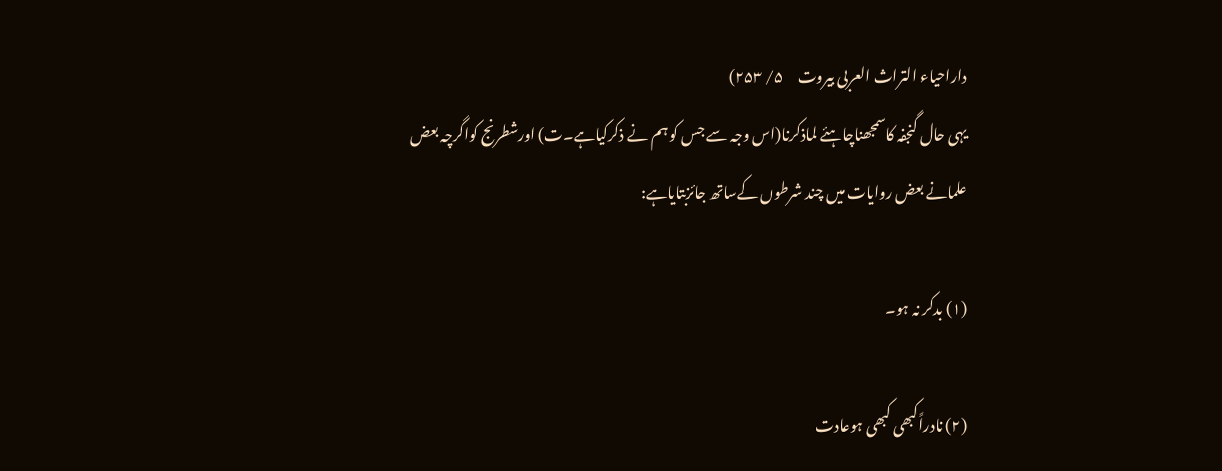داراحیاء التراث العربی بیروت     ۵/ ۲۵۳)
یہی حال گنجفہ کاسمجھناچاہئے لماذکرنا(اس وجہ سے جس کو ہم نے ذکرکیاہے۔ت) اورشطرنج کواگرچہ بعض علمانے بعض روایات میں چند شرطوں کےساتھ جائزبتایاہے:

(۱) بدکر نہ ہو۔

(۲) نادراًکبھی کبھی ہوعادت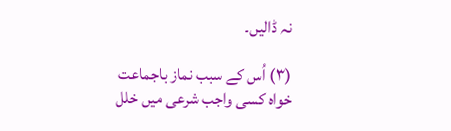نہ ڈالیں۔

(۳) اُس کے سبب نماز باجماعت خواہ کسی واجب شرعی میں خلل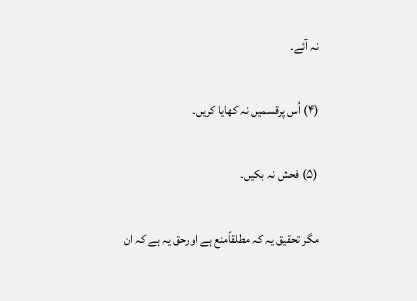نہ آئے۔

(۴) اُس پرقسمیں نہ کھایا کریں۔

(۵) فحش نہ بکیں۔

مگر تحقیق یہ کہ مطلقاًمنع ہے اورحق یہ ہے کہ ان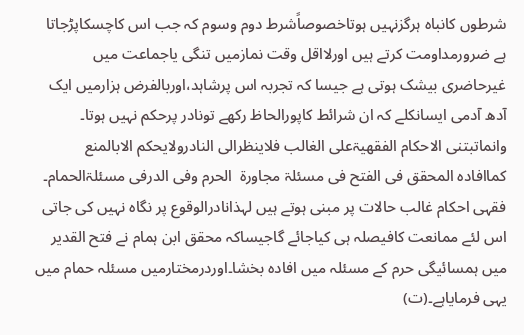شرطوں کانباہ ہرگزنہیں ہوتاخصوصاًشرط دوم وسوم کہ جب اس کاچسکاپڑجاتا ہے ضرورمداومت کرتے ہیں اورلااقل وقت نمازمیں تنگی یاجماعت میں غیرحاضری بیشک ہوتی ہے جیسا کہ تجربہ اس پرشاہد،اوربالفرض ہزارمیں ایک آدھ آدمی ایسانکلے کہ ان شرائط کاپورالحاظ رکھے تونادر پرحکم نہیں ہوتا۔
وانماتبتنی الاحکام الفقھیۃعلی الغالب فلاینظرالی النادرولایحکم الابالمنع کماافادہ المحقق فی الفتح فی مسئلۃ مجاورۃ  الحرم وفی الدرفی مسئلۃالحمام۔
فقہی احکام غالب حالات پر مبنی ہوتے ہیں لہذانادرالوقوع پر نگاہ نہیں کی جاتی اس لئے ممانعت کافیصلہ ہی کیاجائے گاجیساکہ محقق ابن ہمام نے فتح القدیر میں ہمسائیگی حرم کے مسئلہ میں افادہ بخشا۔اوردرمختارمیں مسئلہ حمام میں یہی فرمایاہے۔(ت)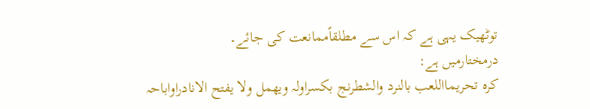توٹھیک یہی ہے کہ اس سے مطلقاًممانعت کی جائے۔
درمختارمیں ہے:
کرہ تحریمااللعب بالنرد والشطرنج بکسراولہ ویھمل ولا یفتح الانادراواباحہ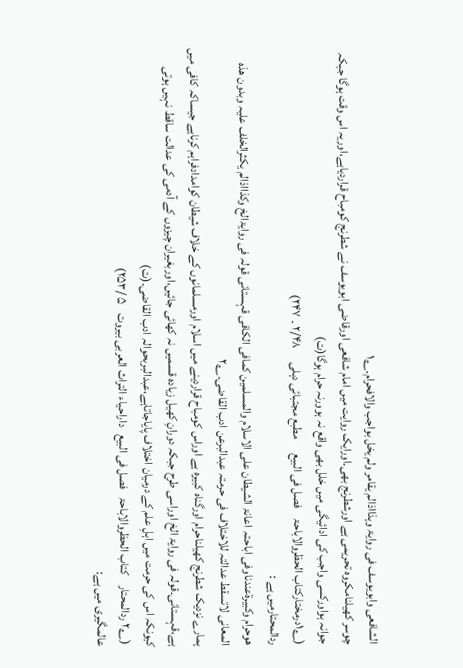الشافعی وابویوسف فی روایۃ وہذااذالم یقامر ولم یخل بواجب والافحرام۔۱؂
چوسر کھیلنامکروہ تحریمی ہے اورشطرنج بھی۔اورایک روایت میں امام شافعی اورقاضی ابویوسف نے شطرنج کومباح قراردیاہے،اوریہ اس وقت ہوگا جبکہ جوانہ ہواورکسی واجب کی ادائیگی میں خلل بھی واقع نہ ہوورنہ حرام ہوگا(ت)
(۱؂درمختارکتاب الحظروالاباحۃ    فصل فی البیع      مطبع مجتبائی دہلی      ۲/۴۸ ۔ ۲۴۷)
ردالمحتارمیں ہے :
ھوحرام وکبیرۃعندناوفی اباحتہ اعانۃ الشیطان علی الاسلام والمسلمین کمافی الکافی قہستانی قولہ فی روایۃالخ وکذااذالم یکثرالخلف علیہ وبدون ھذہ المعانی لاتسقط عدالتہ للاختلاف فی حرمتہ عبدالبرعن ادب القاضی۔۲؂
ہمارے نزدیک شطرنج کھیلناحرام اورگناہ کبیرہ ہے اوراس کومباح قراردینے میں اسلام اورمسلمانوں کے خلاف شیطان کوامدادفراہم کرناہے جیساکہ کافی میں ہے،قہستانی۔قولہ فی روایۃ الخ اوراسی طرح جبکہ دورانِ کھیل زیادہ قسمیں نہ کھائی جائیں،اوربغیران چیزوں کے آدمی کی عدالت ساقط نہیں ہوتی کیونکہ اس کی حرمت میں اہلِ علم کے درمیان اختلاف پایاجاتاہے،عبدالبربحوالہ ادب القاضی۔(ت)
 (۲؂ ردالمحتار    کتاب الحظروالاباحۃ   فصل فی البیع   داراحیاء التراث العربی بیروت    ۵ /۲۵۳)
عالمگیری میں ہے: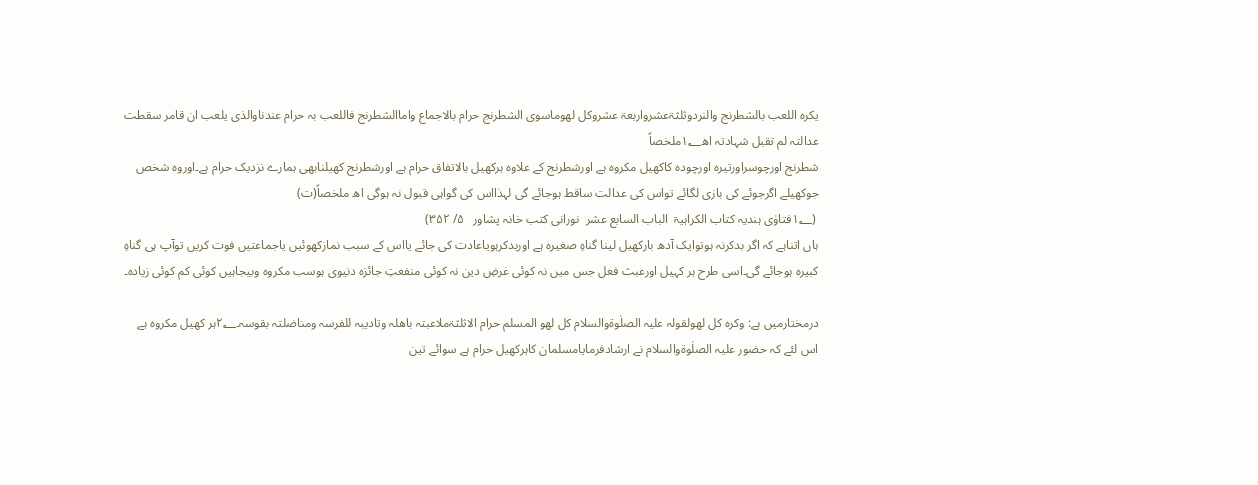یکرہ اللعب بالشطرنج والنردوثلثۃعشرواربعۃ عشروکل لھوماسوی الشطرنج حرام بالاجماع واماالشطرنج فاللعب بہ حرام عندناوالذی یلعب ان قامر سقطت عدالتہ لم تقبل شہادتہ اھ۱؂ملخصاً
شطرنج اورچوسراورتیرہ اورچودہ کاکھیل مکروہ ہے اورشطرنج کے علاوہ ہرکھیل بالاتفاق حرام ہے اورشطرنج کھیلنابھی ہمارے نزدیک حرام ہے۔اوروہ شخص جوکھیلے اگرجوئے کی بازی لگائے تواس کی عدالت ساقط ہوجائے گی لہذااس کی گواہی قبول نہ ہوگی اھ ملخصاً(ت)
 (۱؂فتاوٰی ہندیہ کتاب الکراہیۃ  الباب السابع عشر  نورانی کتب خانہ پشاور   ۵/ ۳۵۲)
ہاں اتناہے کہ اگر بدکرنہ ہوتوایک آدھ بارکھیل لینا گناہِ صغیرہ ہے اوربدکرہویاعادت کی جائے یااس کے سبب نمازکھوئیں یاجماعتیں فوت کریں توآپ ہی گناہِ کبیرہ ہوجائے گی۔اسی طرح ہر کہیل اورعبث فعل جس میں نہ کوئی غرضِ دین نہ کوئی منفعتِ جائزہ دنیوی ہوسب مکروہ وبیجاہیں کوئی کم کوئی زیادہ۔

درمختارمیں ہے: وکرہ کل لھولقولہ علیہ الصلٰوۃوالسلام کل لھو المسلم حرام الاثلثۃملاعبتہ باھلہ وتادیبہ للفرسہ ومناضلتہ بقوسہ۔۲؂ہر کھیل مکروہ ہے اس لئے کہ حضور علیہ الصلٰوۃوالسلام نے ارشادفرمایامسلمان کاہرکھیل حرام ہے سوائے تین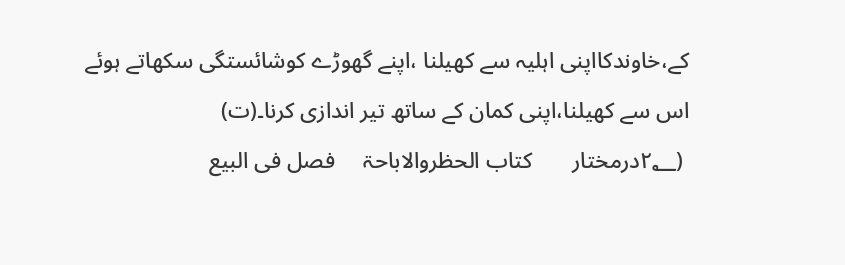کے،خاوندکااپنی اہلیہ سے کھیلنا ،اپنے گھوڑے کوشائستگی سکھاتے ہوئے اس سے کھیلنا،اپنی کمان کے ساتھ تیر اندازی کرنا۔(ت)
 (۲؂درمختار       کتاب الحظروالاباحۃ     فصل فی البیع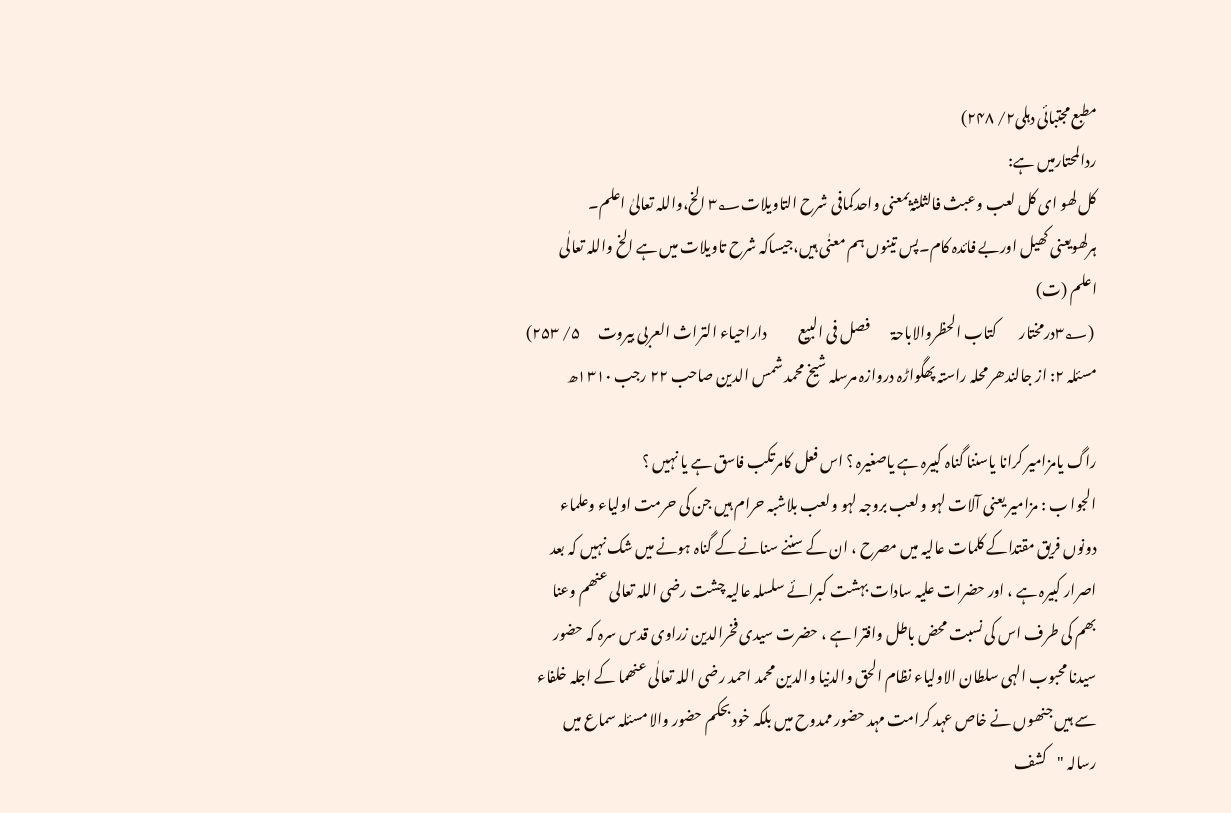مطبع مجتبائی دہلی۲/ ۲۴۸)
ردالمحتارمیں ہے:
کل لھو ای کل لعب وعبث فالثلثۃبمعنی واحدکمافی شرح التاویلات۳؂ الخ،واللہ تعالیٰ اعلم۔
ہرلھویعنی کھیل اوربے فائدہ کام۔پس تینوں ہم معنٰی ہیں،جیساکہ شرح تاویلات میں ہے الخ واللہ تعالٰی اعلم (ت)
 (۳؂درمختار        کتاب الحظروالاباحۃ        فصل فی البیع           داراحیاء التراث العربی بیروت      ۵/ ۲۵۳)
مسئلہ ۲: از جالندھر محلہ راستہ پھگواڑہ دروازہ مرسلہ شیخ محمد شمس الدین صاحب ۲۲ رجب ۱۳۱۰ھ

راگ یامزامیر کرانا یاسننا گناہ کبیرہ ہے یاصغیرہ ؟ اس فعل کامرتکب فاسق ہے یا نہیں ؟
الجوا ب : مزامیر یعنی آلات لہو ولعب بروجہ لہو ولعب بلاشبہ حرام ہیں جن کی حرمت اولیاء وعلماء دونوں فریق مقتداکے کلمات عالیہ میں مصرح ، ان کے سننے سنانے کے گناہ ہونے میں شک نہیں کہ بعد اصرار کبیرہ ہے ، اور حضرات علیہ سادات بہشت کبرائے سلسلہ عالیہ چشت رضی اللہ تعالی عنھم وعنا بھم کی طرف اس کی نسبت محض باطل وافترا ہے ، حضرت سیدی فخرالدین زراوی قدس سرہ کہ حضور سیدنا محبوب الہی سلطان الاولیاء نظام الحق والدنیا والدین محمد احمد رضی اللہ تعالٰی عنھما کے اجلہ خلفاء سے ہیں جنھوں نے خاص عہد کرامت مہد حضور ممدوح میں بلکہ خود بحکم حضور والا مسئلہ سماع میں رسالہ "کشف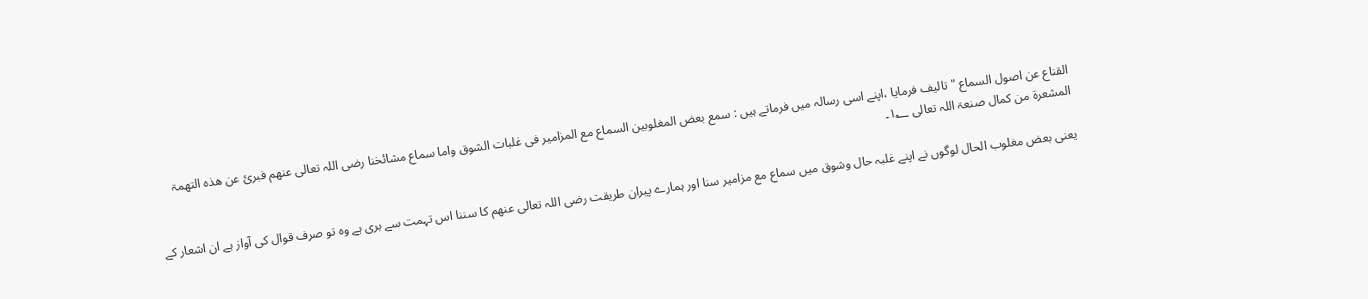القناع عن اصول السماع " تالیف فرمایا ،اپنے اسی رسالہ میں فرماتے ہیں : سمع بعض المغلوبین السماع مع المزامیر فی غلبات الشوق واما سماع مشائخنا رضی اللہ تعالی عنھم فبرئ عن ھذہ التھمۃ المشعرۃ من کمال صنعۃ اللہ تعالی ۱؂۔

یعنی بعض مغلوب الحال لوگوں نے اپنے غلبہ حال وشوق میں سماع مع مزامیر سنا اور ہمارے پیران طریقت رضی اللہ تعالی عنھم کا سننا اس تہمت سے بری ہے وہ تو صرف قوال کی آواز ہے ان اشعار کے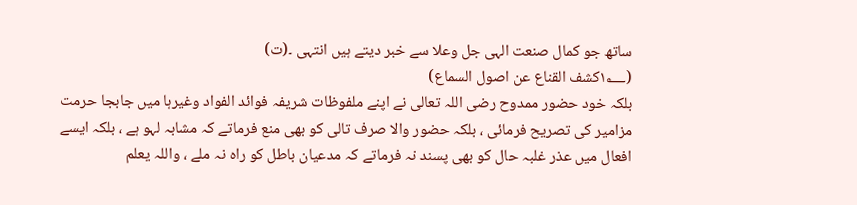ساتھ جو کمال صنعت الہی جل وعلا سے خبر دیتے ہیں انتہی ۔(ت)
(۱؂کشف القناع عن اصول السماع)
بلکہ خود حضور ممدوح رضی اللہ تعالی نے اپنے ملفوظات شریفہ فوائد الفواد وغیرہا میں جابجا حرمت مزامیر کی تصریح فرمائی ، بلکہ حضور والا صرف تالی کو بھی منع فرماتے کہ مشابہ لہو ہے ، بلکہ ایسے افعال میں عذر غلبہ حال کو بھی پسند نہ فرماتے کہ مدعیان باطل کو راہ نہ ملے ، واللہ یعلم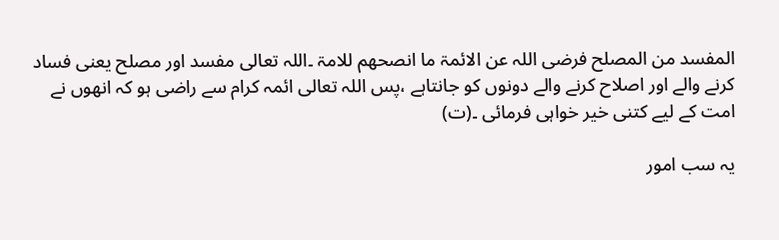المفسد من المصلح فرضی اللہ عن الائمۃ ما انصحھم للامۃ ۔اللہ تعالی مفسد اور مصلح یعنی فساد کرنے والے اور اصلاح کرنے والے دونوں کو جانتاہے ،پس اللہ تعالی ائمہ کرام سے راضی ہو کہ انھوں نے امت کے لیے کتنی خیر خواہی فرمائی ۔(ت)

یہ سب امور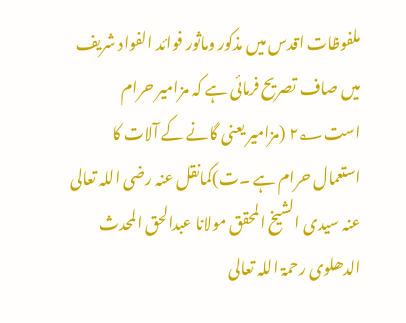ملفوظات اقدس میں مذکور وماثور فوائد الفواد شریف میں صاف تصریح فرمائی ہے کہ مزامیر حرام است۲؂ (مزامیر یعنی گانے کے آلات کا استعمال حرام ہے ۔ت)کمانقل عنہ رضی اللہ تعالی عنہ سیدی الشیخ المحقق مولانا عبدالحق المحدث الدھلوی رحمۃ اللہ تعالی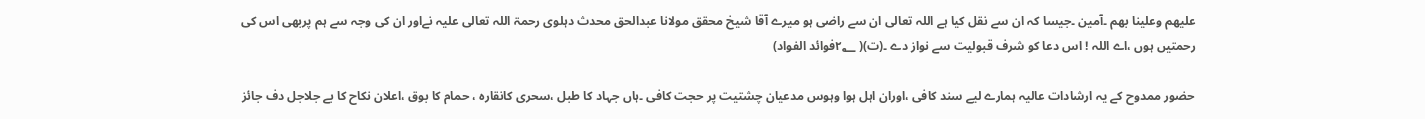علیھم وعلینا بھم ۔آمین ۔جیسا کہ ان سے نقل کیا ہے اللہ تعالی ان سے راضی ہو میرے آقا شیخ محقق مولانا عبدالحق محدث دہلوی رحمۃ اللہ تعالی علیہ نےاور ان کی وجہ سے ہم پربھی اس کی رحمتیں ہوں ،اے اللہ ! اس دعا کو شرف قبولیت سے نواز دے ۔(ت)( ۲؂فوائد الفواد)

حضور ممدوح کے یہ ارشادات عالیہ ہمارے لیے سند کافی ،اوران اہل ہوا وہوس مدعیان چشتیت پر حجت کافی ۔ہاں جہاد کا طبل ،سحری کانقارہ ، حمام کا بوق ،اعلان نکاح کا بے جلاجل دف جائز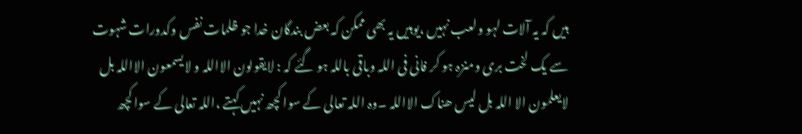ہیں کہ یہ آلات لہو ولعب نہیں ،یوہیں یہ بھی ممکن کہ بعض بندگان خدا جو ظلمات نفس وکدورات شہوت سے یک لخت بری ومنزہ ہو کر فانی فی اللہ وباقی باللہ ہو گئے کہ : لایقولون الااللہ و لایسمعون الااللہ بل لایعلمون الا اللہ بل لیس ھناک الااللہ ۔وہ اللہ تعالی کے سوا کچھ نہیں کہتے ،اللہ تعالی کے سواکچھ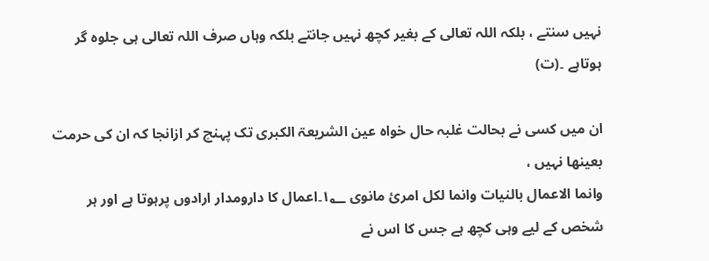نہیں سنتے ، بلکہ اللہ تعالی کے بغیر کچھ نہیں جانتے بلکہ وہاں صرف اللہ تعالی ہی جلوہ گر ہوتاہے ۔(ت)

ان میں کسی نے بحالت غلبہ حال خواہ عین الشریعۃ الکبری تک پہنچ کر ازانجا کہ ان کی حرمت بعینھا نہیں ،
وانما الاعمال بالنیات وانما لکل امرئ مانوی ۱؂۔اعمال کا دارومدار ارادوں پرہوتا ہے اور ہر شخص کے لیے وہی کچھ ہے جس کا اس نے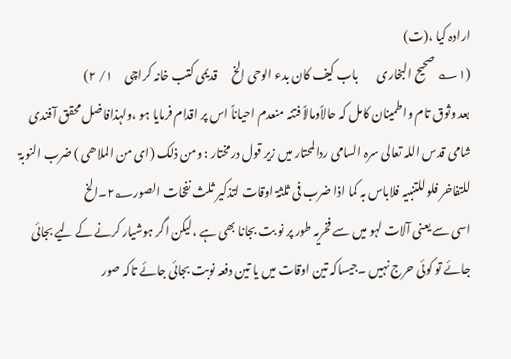ارادہ کیا ،(ت)
(۱؎ صحیح البخاری        باب کیف کان بدء الوحی الخ      قدیمی کتب خانہ کراچی     ۱/ ۲)
بعد وثوق تام واطمینان کامل کہ حالاًومالاً فتنہ منعدم احیاناً اس پر اقدام فرمایا ہو ،ولہذافاضل محقق آفندی شامی قدس اللہ تعالی سرہ السامی ردالمحتار میں زیر قول درمختار : ومن ذلک (ای من الملاھی ) ضرب النوبۃ للتفاخر فلو للتنبیہ فلاباس بہ کما اذا ضرب فی ثلثۃ اوقات لتذکیر ثلث نفخات الصور۲؂۔الخ
اسی سے یعنی آلات لہو میں سے فخریہ طور پر نو بت بجانا بھی ہے ،لیکن اگر ہوشیار کرنے کے لیے بجائی جائے تو کوئی حرج نہیں ۔جیساکہ تین اوقات میں یا تین دفعہ نوبت بجائی جائے تاکہ صور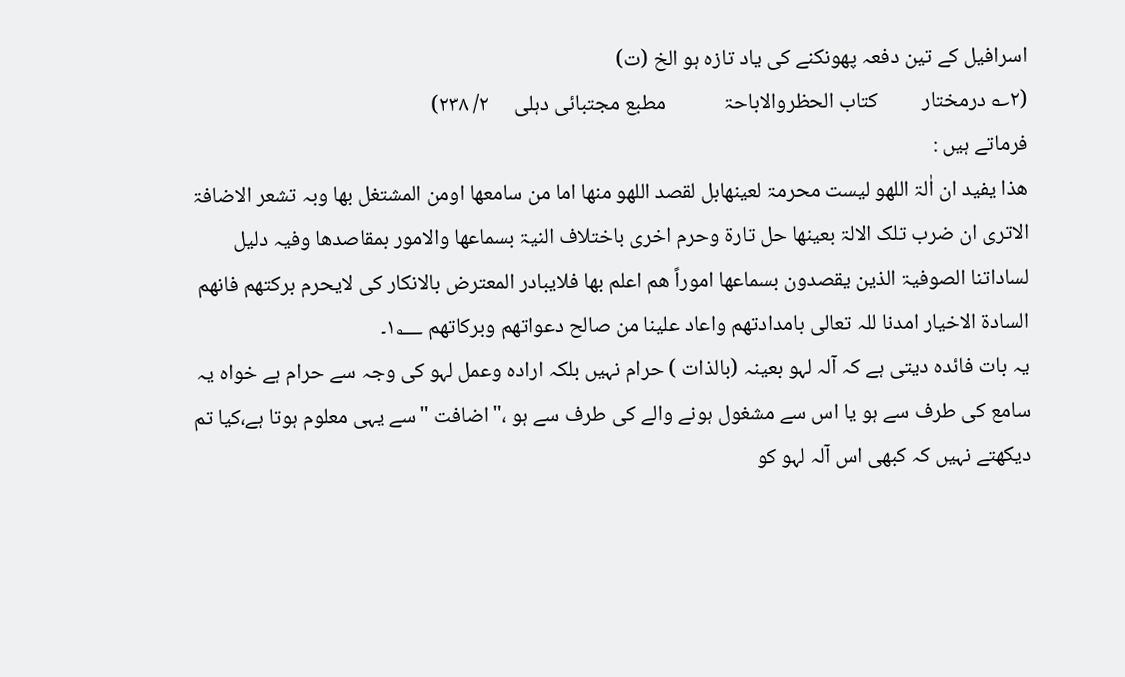اسرافیل کے تین دفعہ پھونکنے کی یاد تازہ ہو الخ (ت)
(۲؎ درمختار         کتاب الحظروالاباحۃ            مطبع مجتبائی دہلی     ۲/ ۲۳۸)
فرماتے ہیں :
ھذا یفید ان اٰلۃ اللھو لیست محرمۃ لعینھابل لقصد اللھو منھا اما من سامعھا اومن المشتغل بھا وبہ تشعر الاضافۃ الاتری ان ضرب تلک الالۃ بعینھا حل تارۃ وحرم اخری باختلاف النیۃ بسماعھا والامور بمقاصدھا وفیہ دلیل لساداتنا الصوفیۃ الذین یقصدون بسماعھا اموراً ھم اعلم بھا فلایبادر المعترض بالانکار کی لایحرم برکتھم فانھم السادۃ الاخیار امدنا للہ تعالی بامدادتھم واعاد علینا من صالح دعواتھم وبرکاتھم ۱؂۔
یہ بات فائدہ دیتی ہے کہ آلہ لہو بعینہ (بالذات ) حرام نہیں بلکہ ارادہ وعمل لہو کی وجہ سے حرام ہے خواہ یہ سامع کی طرف سے ہو یا اس سے مشغول ہونے والے کی طرف سے ہو ،"اضافت "سے یہی معلوم ہوتا ہے،کیا تم دیکھتے نہیں کہ کبھی اس آلہ لہو کو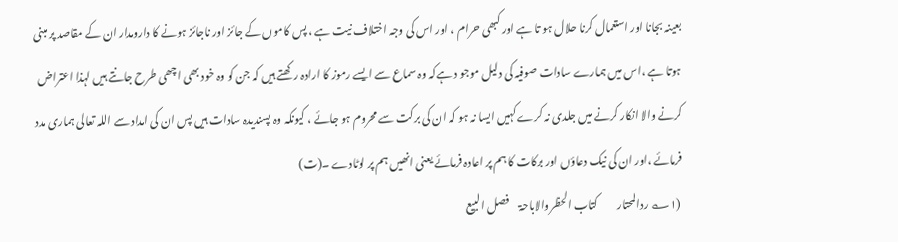بعینہ بجانا اور استعمال کرنا حلال ہو تا ہے اور کبھی حرام ، اور اس کی وجہ اختلاف نیت ہے ، پس کاموں کے جائز اور ناجائز ہونے کا دارومدار ان کے مقاصد پر مبنی ہوتا ہے ،اس میں ہمارے سادات صوفیہ کی دلیل موجو د ہےکہ وہ سماع سے ایسے رموز کا ارادہ رکھتے ہیں کہ جن کو وہ خود بھی اچھی طرح جانتے ہیں لہذا اعتراض کرنے والا انکار کرنے میں جلدی نہ کرے کہیں ایسا نہ ہو کہ ان کی برکت سے محروم ہو جائے ، کیونکہ وہ پسندیدہ سادات ہیں پس ان کی امداد سے اللہ تعالی ہماری مدد فرمائے ،اور ان کی نیک دعاؤں اور برکات کا ہم پر اعادہ فرمائے یعنی انھیں ہم پر لوٹادے ۔(ت)
 (۱؎ ردالمحتار         کتاب الحظروالاباحۃ     فصل البیع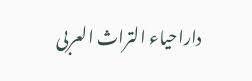داراحیاء التراث العربی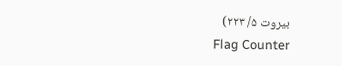بیروت ۵/ ۲۲۳)
Flag Counter